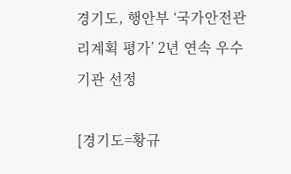경기도, 행안부 ‘국가안전관리계획 평가’ 2년 연속 우수기관 선정

[경기도=황규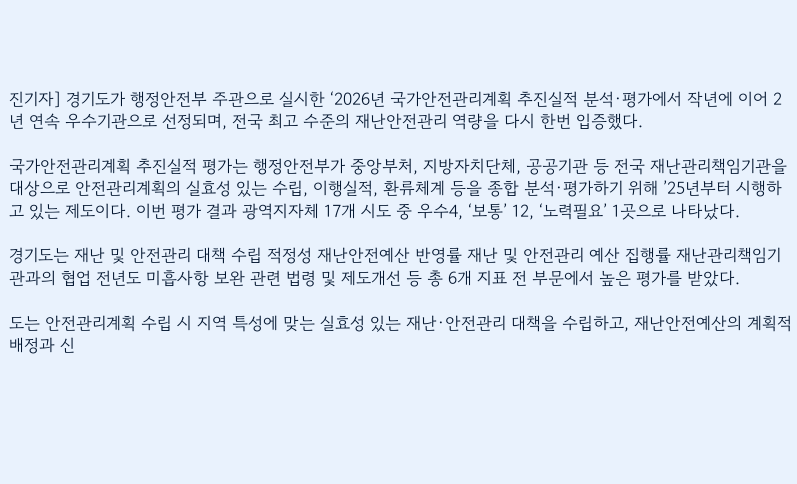진기자] 경기도가 행정안전부 주관으로 실시한 ‘2026년 국가안전관리계획 추진실적 분석·평가에서 작년에 이어 2년 연속 우수기관으로 선정되며, 전국 최고 수준의 재난안전관리 역량을 다시 한번 입증했다.

국가안전관리계획 추진실적 평가는 행정안전부가 중앙부처, 지방자치단체, 공공기관 등 전국 재난관리책임기관을 대상으로 안전관리계획의 실효성 있는 수립, 이행실적, 환류체계 등을 종합 분석·평가하기 위해 ’25년부터 시행하고 있는 제도이다. 이번 평가 결과 광역지자체 17개 시도 중 우수4, ‘보통’ 12, ‘노력필요’ 1곳으로 나타났다.

경기도는 재난 및 안전관리 대책 수립 적정성 재난안전예산 반영률 재난 및 안전관리 예산 집행률 재난관리책임기관과의 협업 전년도 미흡사항 보완 관련 법령 및 제도개선 등 총 6개 지표 전 부문에서 높은 평가를 받았다.

도는 안전관리계획 수립 시 지역 특성에 맞는 실효성 있는 재난·안전관리 대책을 수립하고, 재난안전예산의 계획적 배정과 신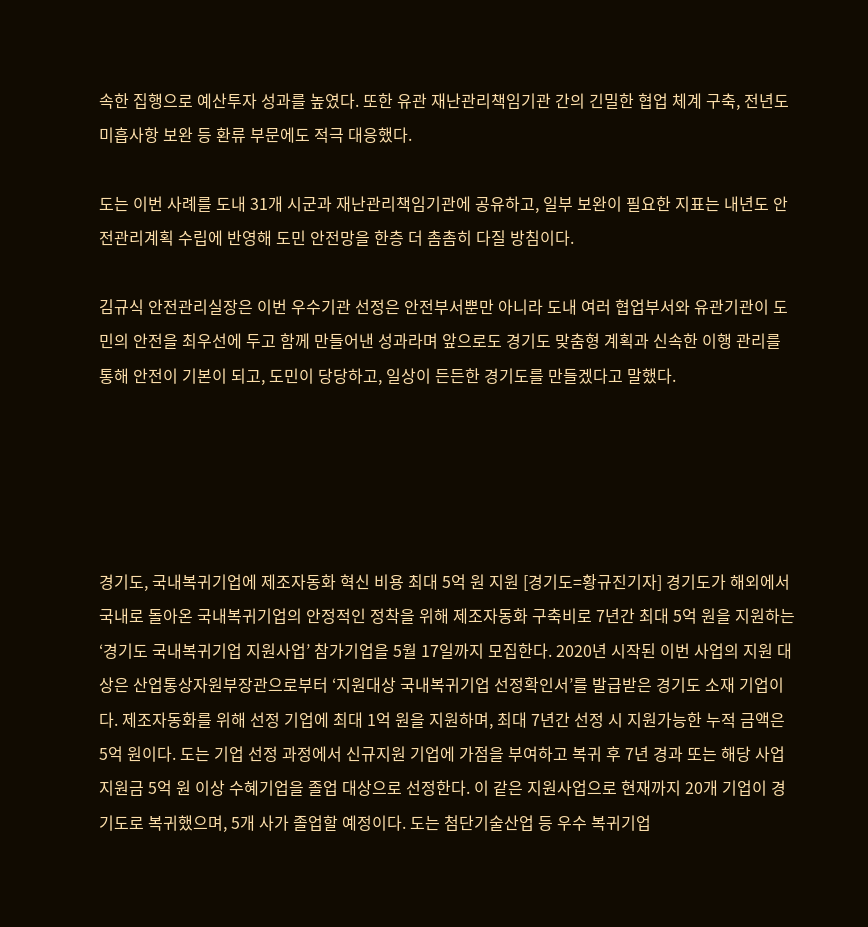속한 집행으로 예산투자 성과를 높였다. 또한 유관 재난관리책임기관 간의 긴밀한 협업 체계 구축, 전년도 미흡사항 보완 등 환류 부문에도 적극 대응했다.

도는 이번 사례를 도내 31개 시군과 재난관리책임기관에 공유하고, 일부 보완이 필요한 지표는 내년도 안전관리계획 수립에 반영해 도민 안전망을 한층 더 촘촘히 다질 방침이다.

김규식 안전관리실장은 이번 우수기관 선정은 안전부서뿐만 아니라 도내 여러 협업부서와 유관기관이 도민의 안전을 최우선에 두고 함께 만들어낸 성과라며 앞으로도 경기도 맞춤형 계획과 신속한 이행 관리를 통해 안전이 기본이 되고, 도민이 당당하고, 일상이 든든한 경기도를 만들겠다고 말했다.





경기도, 국내복귀기업에 제조자동화 혁신 비용 최대 5억 원 지원 [경기도=황규진기자] 경기도가 해외에서 국내로 돌아온 국내복귀기업의 안정적인 정착을 위해 제조자동화 구축비로 7년간 최대 5억 원을 지원하는 ‘경기도 국내복귀기업 지원사업’ 참가기업을 5월 17일까지 모집한다. 2020년 시작된 이번 사업의 지원 대상은 산업통상자원부장관으로부터 ‘지원대상 국내복귀기업 선정확인서’를 발급받은 경기도 소재 기업이다. 제조자동화를 위해 선정 기업에 최대 1억 원을 지원하며, 최대 7년간 선정 시 지원가능한 누적 금액은 5억 원이다. 도는 기업 선정 과정에서 신규지원 기업에 가점을 부여하고 복귀 후 7년 경과 또는 해당 사업 지원금 5억 원 이상 수혜기업을 졸업 대상으로 선정한다. 이 같은 지원사업으로 현재까지 20개 기업이 경기도로 복귀했으며, 5개 사가 졸업할 예정이다. 도는 첨단기술산업 등 우수 복귀기업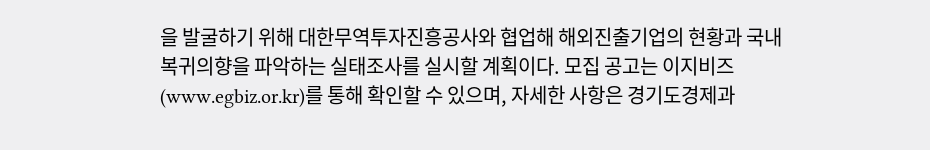을 발굴하기 위해 대한무역투자진흥공사와 협업해 해외진출기업의 현황과 국내복귀의향을 파악하는 실태조사를 실시할 계획이다. 모집 공고는 이지비즈(www.egbiz.or.kr)를 통해 확인할 수 있으며, 자세한 사항은 경기도경제과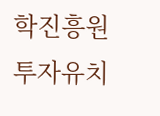학진흥원 투자유치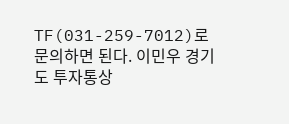TF(031-259-7012)로 문의하면 된다. 이민우 경기도 투자통상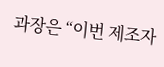과장은 “이번 제조자